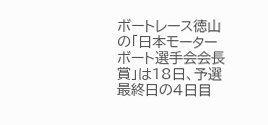ボートレース徳山の「日本モーターボート選手会会長賞」は18日、予選最終日の4日目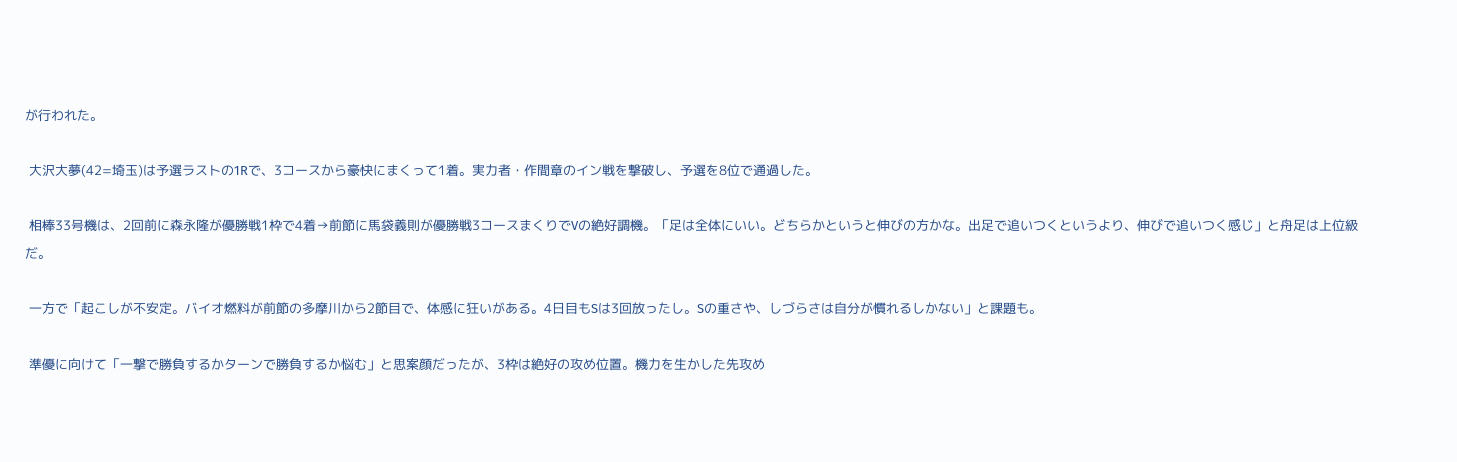が行われた。

 大沢大夢(42=埼玉)は予選ラストの1Rで、3コースから豪快にまくって1着。実力者・作間章のイン戦を撃破し、予選を8位で通過した。

 相棒33号機は、2回前に森永隆が優勝戦1枠で4着→前節に馬袋義則が優勝戦3コースまくりでVの絶好調機。「足は全体にいい。どちらかというと伸びの方かな。出足で追いつくというより、伸びで追いつく感じ」と舟足は上位級だ。

 一方で「起こしが不安定。バイオ燃料が前節の多摩川から2節目で、体感に狂いがある。4日目もSは3回放ったし。Sの重さや、しづらさは自分が慣れるしかない」と課題も。

 準優に向けて「一撃で勝負するかターンで勝負するか悩む」と思案顔だったが、3枠は絶好の攻め位置。機力を生かした先攻め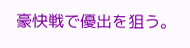豪快戦で優出を狙う。